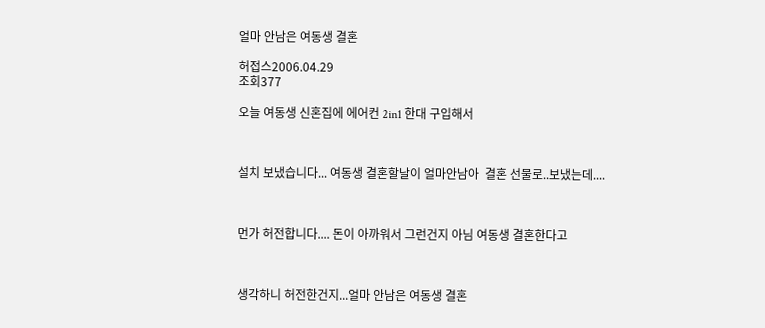얼마 안남은 여동생 결혼

허접스2006.04.29
조회377

오늘 여동생 신혼집에 에어컨 2in1 한대 구입해서



설치 보냈습니다... 여동생 결혼할날이 얼마안남아  결혼 선물로..보냈는데....



먼가 허전합니다.... 돈이 아까워서 그런건지 아님 여동생 결혼한다고



생각하니 허전한건지...얼마 안남은 여동생 결혼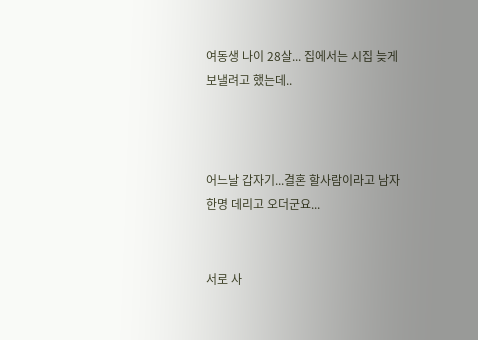여동생 나이 28살... 집에서는 시집 늦게 보낼려고 했는데..



어느날 갑자기...결혼 할사람이라고 남자한명 데리고 오더군요...


서로 사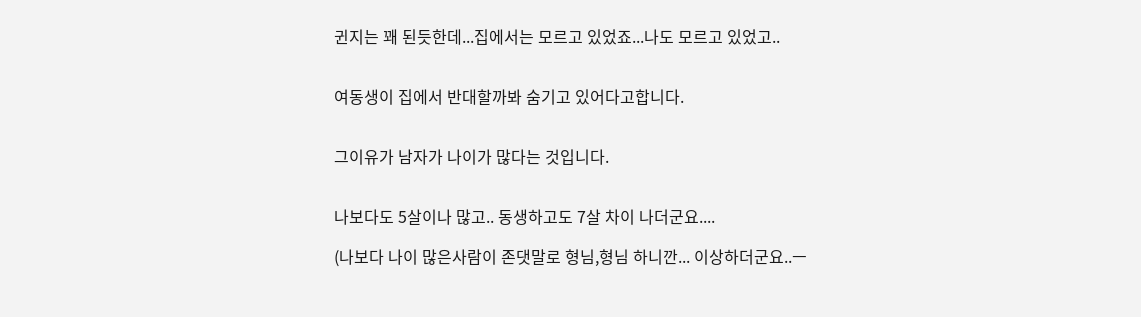귄지는 꽤 된듯한데...집에서는 모르고 있었죠...나도 모르고 있었고..


여동생이 집에서 반대할까봐 숨기고 있어다고합니다.


그이유가 남자가 나이가 많다는 것입니다.


나보다도 5살이나 많고.. 동생하고도 7살 차이 나더군요....

(나보다 나이 많은사람이 존댓말로 형님,형님 하니깐... 이상하더군요..ㅡ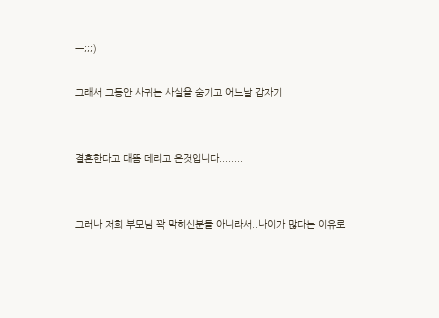ㅡ;;;)

그래서 그동안 사귀는 사실을 숨기고 어느날 갑자기


결혼한다고 대뜸 데리고 온것입니다........


그러나 저희 부모님 꽉 막히신분들 아니라서..나이가 많다는 이유로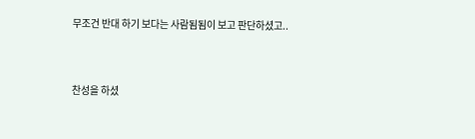무조건 반대 하기 보다는 사람됨됨이 보고 판단하셨고..



찬성을 하셨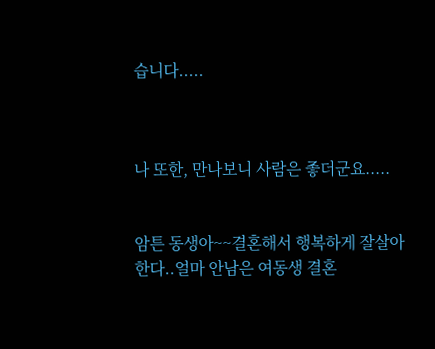습니다.....



나 또한, 만나보니 사람은 좋더군요.....


암튼 동생아~~결혼해서 행복하게 잘살아한다..얼마 안남은 여동생 결혼